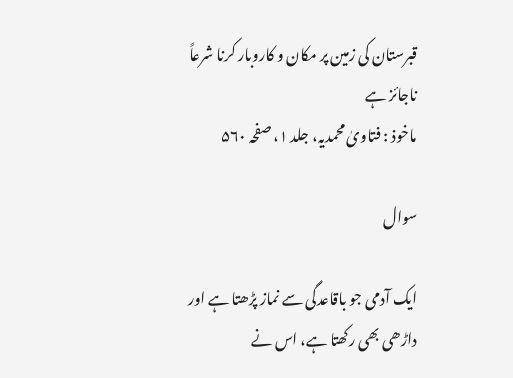قبرستان کی زمین پر مکان و کاروبار کرنا شرعاً ناجائز ہے
ماخوذ : فتاویٰ محمدیہ، جلد ۱، صفحہ ۵۶۰

سوال

ایک آدمی جو باقاعدگی سے نماز پڑھتا ہے اور داڑھی بھی رکھتا ہے، اس نے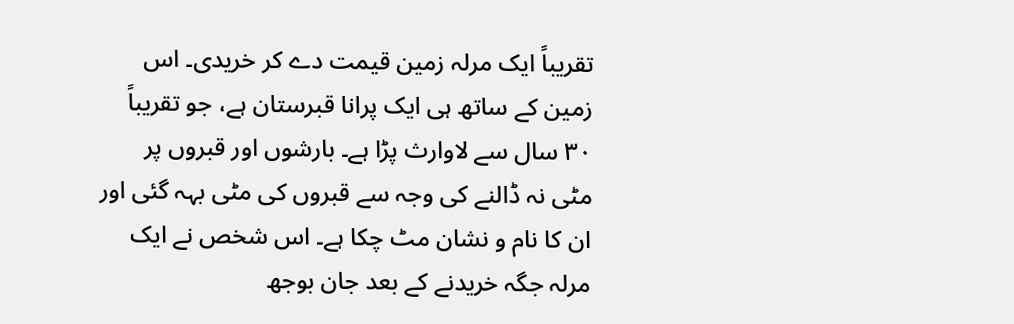تقریباً ایک مرلہ زمین قیمت دے کر خریدی۔ اس زمین کے ساتھ ہی ایک پرانا قبرستان ہے، جو تقریباً ۳۰ سال سے لاوارث پڑا ہے۔ بارشوں اور قبروں پر مٹی نہ ڈالنے کی وجہ سے قبروں کی مٹی بہہ گئی اور ان کا نام و نشان مٹ چکا ہے۔ اس شخص نے ایک مرلہ جگہ خریدنے کے بعد جان بوجھ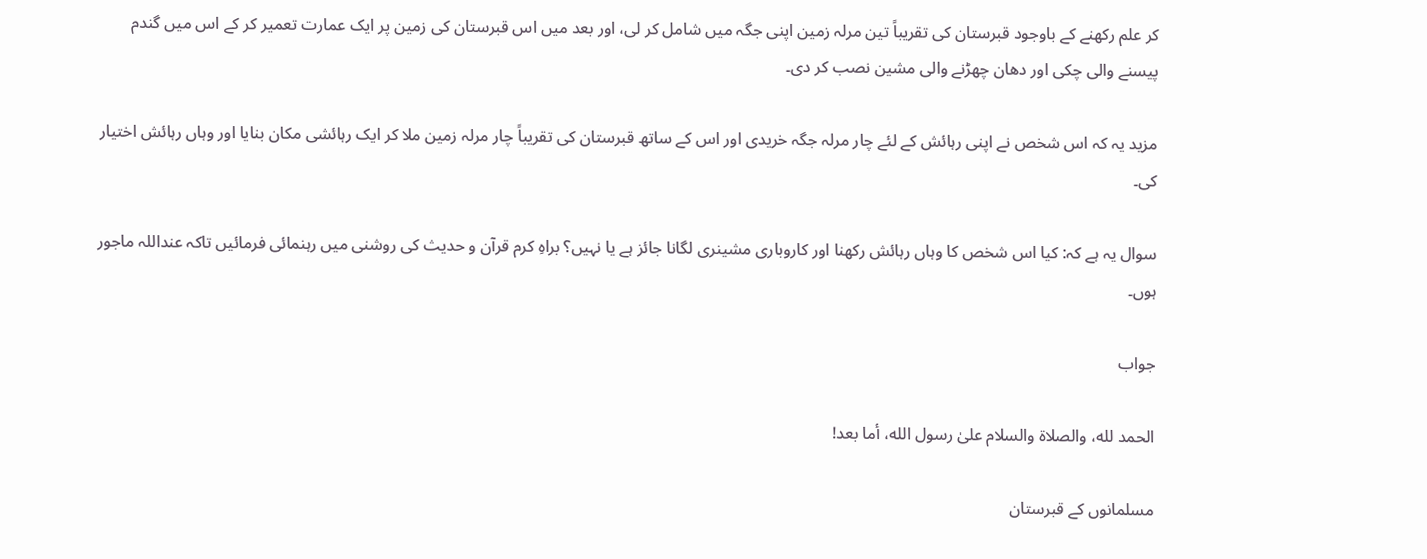کر علم رکھنے کے باوجود قبرستان کی تقریباً تین مرلہ زمین اپنی جگہ میں شامل کر لی، اور بعد میں اس قبرستان کی زمین پر ایک عمارت تعمیر کر کے اس میں گندم پیسنے والی چکی اور دھان چھڑنے والی مشین نصب کر دی۔

مزید یہ کہ اس شخص نے اپنی رہائش کے لئے چار مرلہ جگہ خریدی اور اس کے ساتھ قبرستان کی تقریباً چار مرلہ زمین ملا کر ایک رہائشی مکان بنایا اور وہاں رہائش اختیار کی۔

سوال یہ ہے کہ: کیا اس شخص کا وہاں رہائش رکھنا اور کاروباری مشینری لگانا جائز ہے یا نہیں؟ براہِ کرم قرآن و حدیث کی روشنی میں رہنمائی فرمائیں تاکہ عنداللہ ماجور ہوں۔

جواب

الحمد لله، والصلاة والسلام علىٰ رسول الله، أما بعد!

مسلمانوں کے قبرستان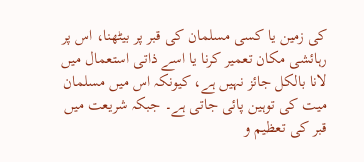کی زمین یا کسی مسلمان کی قبر پر بیٹھنا، اس پر رہائشی مکان تعمیر کرنا یا اسے ذاتی استعمال میں لانا بالکل جائز نہیں ہے، کیونکہ اس میں مسلمان میت کی توہین پائی جاتی ہے۔ جبکہ شریعت میں قبر کی تعظیم و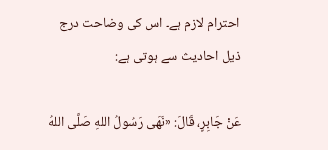احترام لازم ہے۔ اس کی وضاحت درج ذیل احادیث سے ہوتی ہے:

عَنْ جَابِرٍ، قَالَ: «نَهَى رَسُولُ اللهِ صَلَّى اللهُ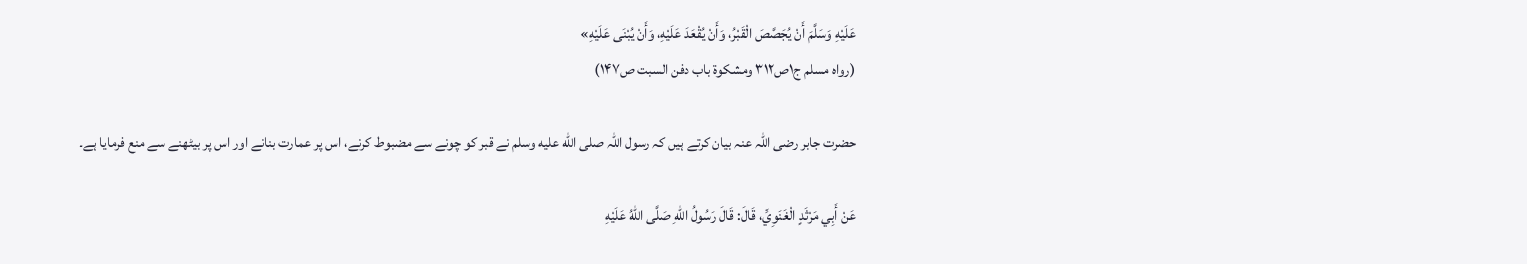عَلَيْهِ وَسَلَّمَ أَنْ يُجَصَّصَ الْقَبْرُ، وَأَنْ يُقْعَدَ عَلَيْهِ، وَأَنْ يُبْنَى عَلَيْهِ»
(رواہ مسلم ج۱ص۳۱۲ ومشکوة باب دفن السبت ص۱۴۷)

حضرت جابر رضی اللہ عنہ بیان کرتے ہیں کہ رسول اللہ صلى الله عليه وسلم نے قبر کو چونے سے مضبوط کرنے، اس پر عمارت بنانے اور اس پر بیٹھنے سے منع فرمایا ہے۔

عَنْ أَبِي مَرْثَدٍ الْغَنَوِيِّ، قَالَ: قَالَ رَسُولُ اللهِ صَلَّى اللهُ عَلَيْهِ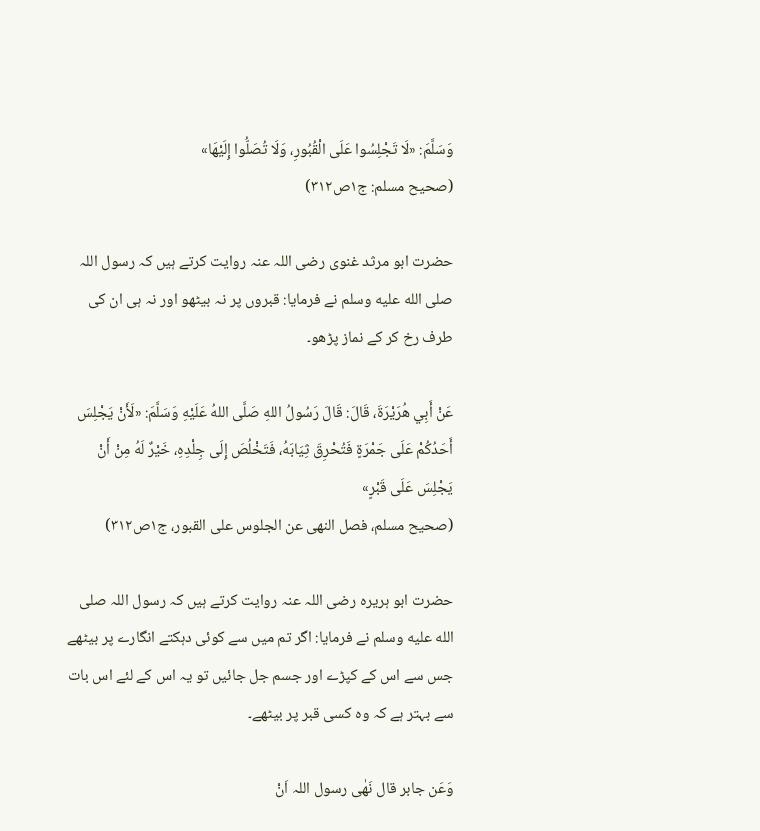وَسَلَّمَ: «لَا تَجْلِسُوا عَلَى الْقُبُورِ، وَلَا تُصَلُّوا إِلَيْهَا»
(صحیح مسلم: ج۱ص۳۱۲)

حضرت ابو مرثد غنوی رضی اللہ عنہ روایت کرتے ہیں کہ رسول اللہ صلى الله عليه وسلم نے فرمایا: قبروں پر نہ بیٹھو اور نہ ہی ان کی طرف رخ کر کے نماز پڑھو۔

عَنْ أَبِي هُرَيْرَةَ، قَالَ: قَالَ رَسُولُ اللهِ صَلَّى اللهُ عَلَيْهِ وَسَلَّمَ: «لَأَنْ يَجْلِسَ أَحَدُكُمْ عَلَى جَمْرَةٍ فَتُحْرِقَ ثِيَابَهُ، فَتَخْلُصَ إِلَى جِلْدِهِ، خَيْرٌ لَهُ مِنْ أَنْ يَجْلِسَ عَلَى قَبْرٍ»
(صحیح مسلم، فصل النھی عن الجلوس علی القبور، ج۱ص۳۱۲)

حضرت ابو ہریرہ رضی اللہ عنہ روایت کرتے ہیں کہ رسول اللہ صلى الله عليه وسلم نے فرمایا: اگر تم میں سے کوئی دہکتے انگارے پر بیٹھے جس سے اس کے کپڑے اور جسم جل جائیں تو یہ اس کے لئے اس بات سے بہتر ہے کہ وہ کسی قبر پر بیٹھے۔

وَعَن جابر قال نَھٰی رسول اللہ اَنْ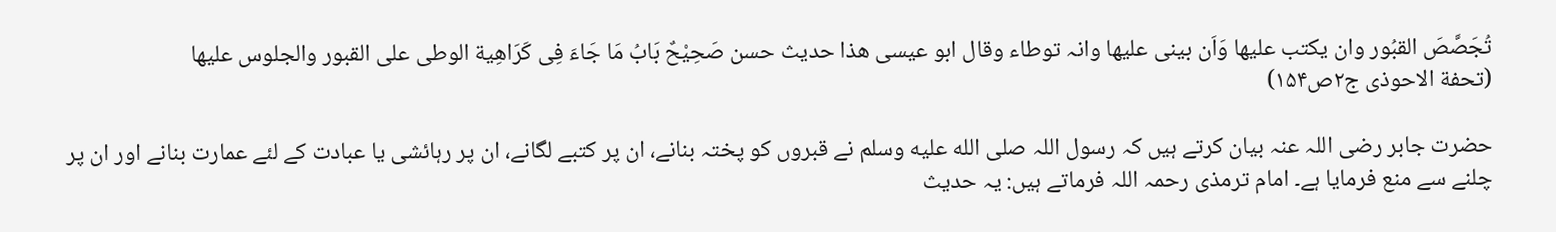تُجَصَّصَ القبُور وان یکتب علیھا وَاَن بینی علیھا وانہ توطاء وقال ابو عیسی ھذا حدیث حسن صَحِیْحٌ بَابُ مَا جَاءَ فِی کَرَاھِیة الوطی علی القبور والجلوس علیھا
(تحفة الاحوذی ج۲ص۱۵۴)

حضرت جابر رضی اللہ عنہ بیان کرتے ہیں کہ رسول اللہ صلى الله عليه وسلم نے قبروں کو پختہ بنانے، ان پر کتبے لگانے، ان پر رہائشی یا عبادت کے لئے عمارت بنانے اور ان پر چلنے سے منع فرمایا ہے۔ امام ترمذی رحمہ اللہ فرماتے ہیں: یہ حدیث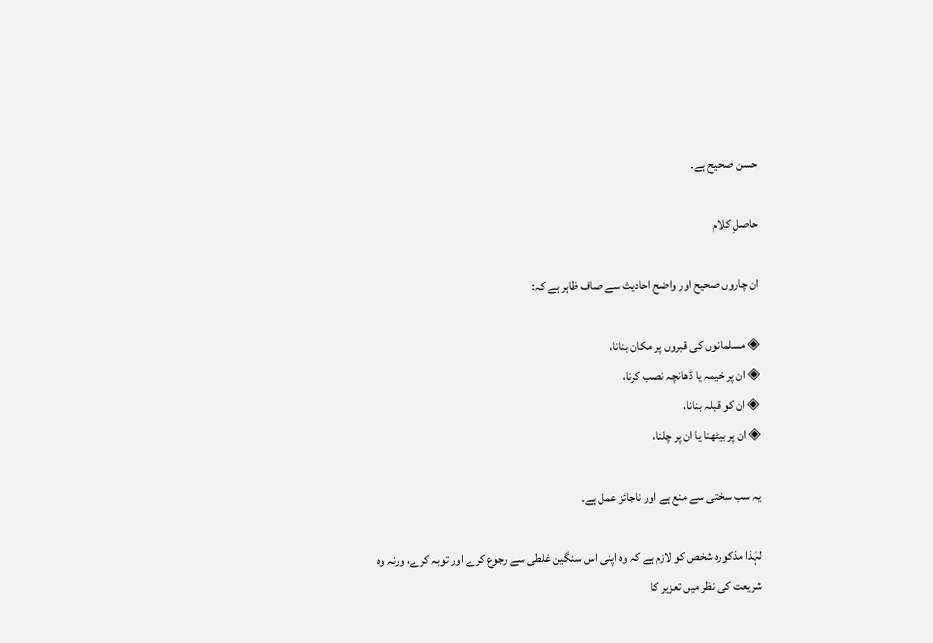حسن صحیح ہے۔

حاصلِ کلام

ان چاروں صحیح اور واضح احادیث سے صاف ظاہر ہے کہ:

◈ مسلمانوں کی قبروں پر مکان بنانا،
◈ ان پر خیمہ یا ڈھانچہ نصب کرنا،
◈ ان کو قبلہ بنانا،
◈ ان پر بیٹھنا یا ان پر چلنا،

یہ سب سختی سے منع ہے اور ناجائز عمل ہے۔

لہٰذا مذکورہ شخص کو لازم ہے کہ وہ اپنی اس سنگین غلطی سے رجوع کرے اور توبہ کرے، ورنہ وہ شریعت کی نظر میں تعزیر کا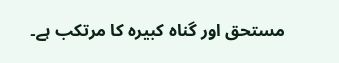مستحق اور گناہ کبیرہ کا مرتکب ہے۔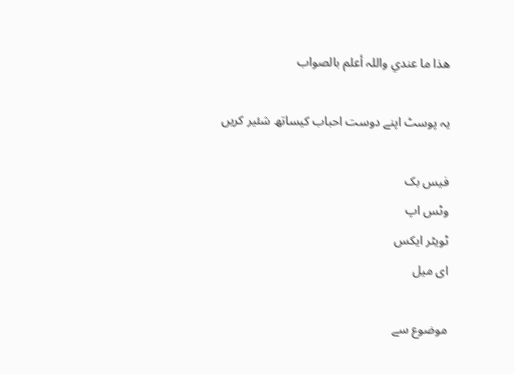ھذا ما عندي واللہ أعلم بالصواب

یہ پوسٹ اپنے دوست احباب کیساتھ شئیر کریں

فیس بک
وٹس اپ
ٹویٹر ایکس
ای میل

موضوع سے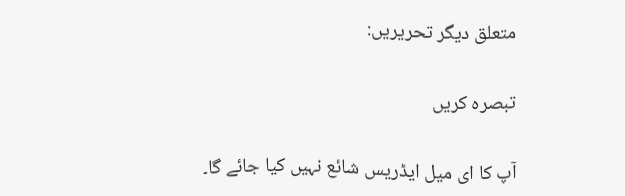متعلق دیگر تحریریں:

تبصرہ کریں

آپ کا ای میل ایڈریس شائع نہیں کیا جائے گا۔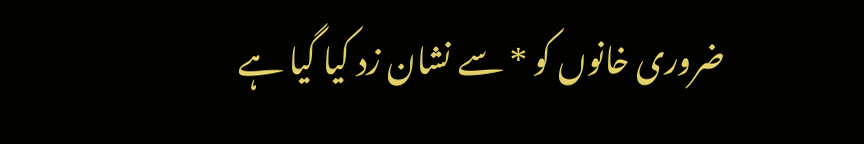ضروری خانوں کو * سے نشان زد کیا گیا ہے